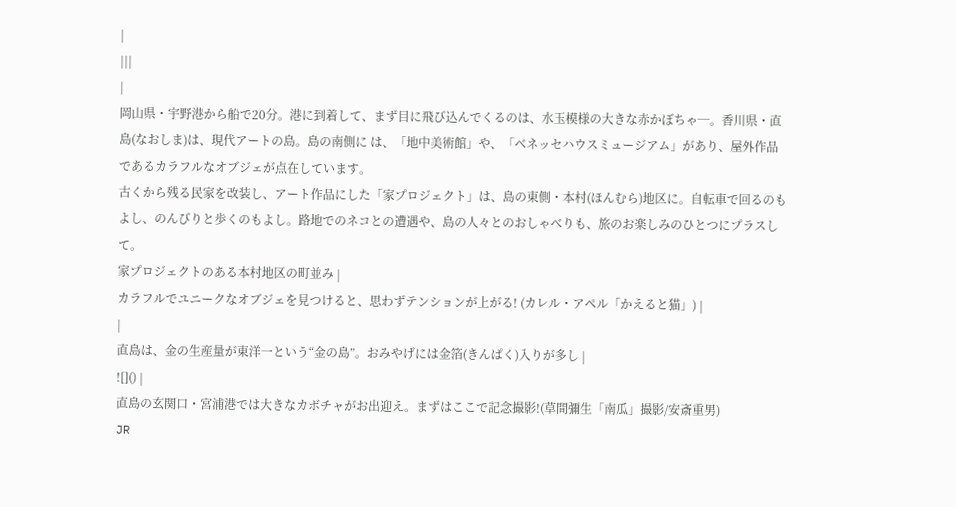|
|||
|
岡山県・宇野港から船で20分。港に到着して、まず目に飛び込んでくるのは、水玉模様の大きな赤かぼちゃ─。香川県・直島(なおしま)は、現代アートの島。島の南側に は、「地中美術館」や、「ベネッセハウスミュージアム」があり、屋外作品であるカラフルなオブジェが点在しています。
古くから残る民家を改装し、アート作品にした「家プロジェクト」は、島の東側・本村(ほんむら)地区に。自転車で回るのもよし、のんびりと歩くのもよし。路地でのネコとの遭遇や、島の人々とのおしゃべりも、旅のお楽しみのひとつにプラスして。
家プロジェクトのある本村地区の町並み |
カラフルでユニークなオブジェを見つけると、思わずテンションが上がる! (カレル・アペル「かえると猫」) |
|
直島は、金の生産量が東洋一という“金の島”。おみやげには金箔(きんぱく)入りが多し |
![]() |
直島の玄関口・宮浦港では大きなカボチャがお出迎え。まずはここで記念撮影!(草間彌生「南瓜」撮影/安斎重男)
JR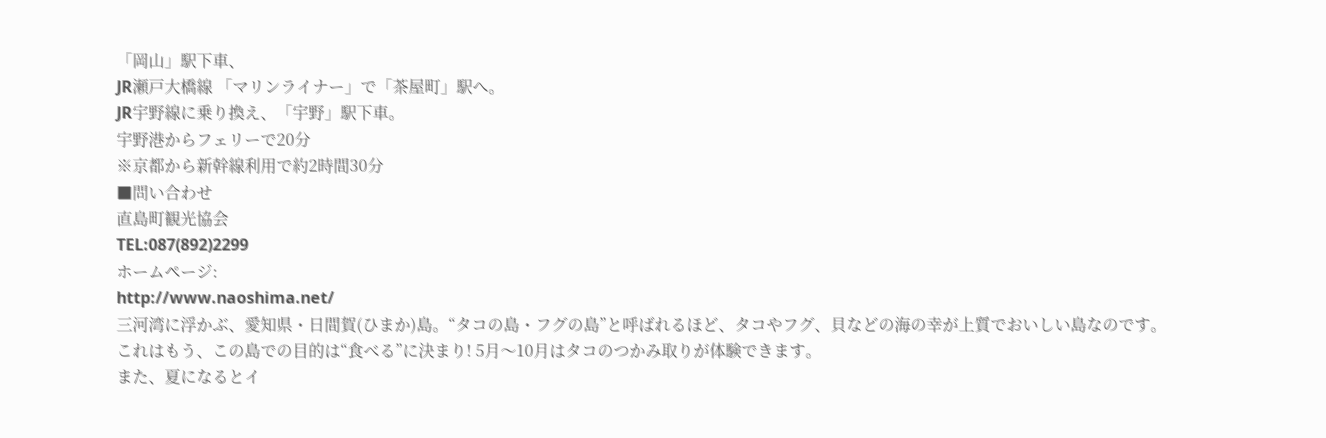「岡山」駅下車、
JR瀬戸大橋線 「マリンライナー」で「茶屋町」駅へ。
JR宇野線に乗り換え、「宇野」駅下車。
宇野港からフェリーで20分
※京都から新幹線利用で約2時間30分
■問い合わせ
直島町観光協会
TEL:087(892)2299
ホームページ:
http://www.naoshima.net/
三河湾に浮かぶ、愛知県・日間賀(ひまか)島。“タコの島・フグの島”と呼ばれるほど、タコやフグ、貝などの海の幸が上質でおいしい島なのです。これはもう、この島での目的は“食べる”に決まり! 5月〜10月はタコのつかみ取りが体験できます。
また、夏になるとイ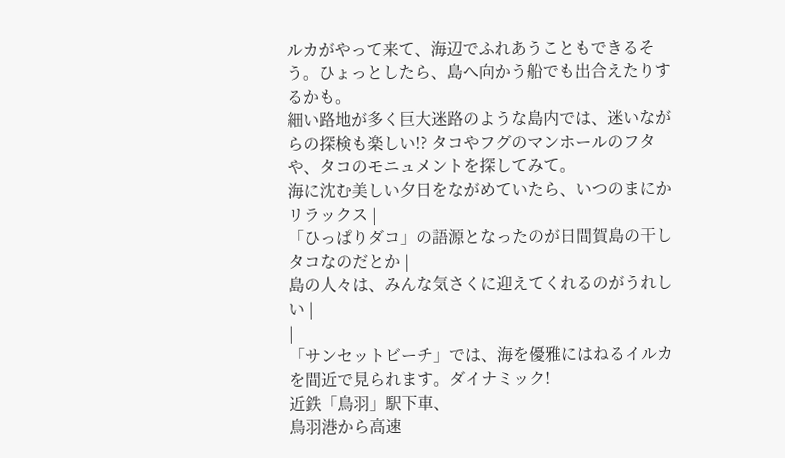ルカがやって来て、海辺でふれあうこともできるそう。ひょっとしたら、島へ向かう船でも出合えたりするかも。
細い路地が多く巨大迷路のような島内では、迷いながらの探検も楽しい!? タコやフグのマンホールのフタや、タコのモニュメントを探してみて。
海に沈む美しい夕日をながめていたら、いつのまにかリラックス |
「ひっぱりダコ」の語源となったのが日間賀島の干しタコなのだとか |
島の人々は、みんな気さくに迎えてくれるのがうれしい |
|
「サンセットビーチ」では、海を優雅にはねるイルカを間近で見られます。ダイナミック!
近鉄「鳥羽」駅下車、
鳥羽港から高速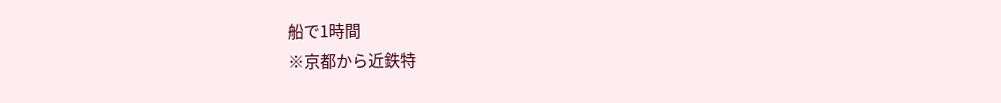船で1時間
※京都から近鉄特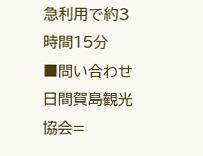急利用で約3時間15分
■問い合わせ
日間賀島観光協会=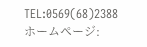TEL:0569(68)2388
ホームページ: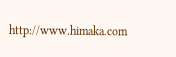http://www.himaka.com